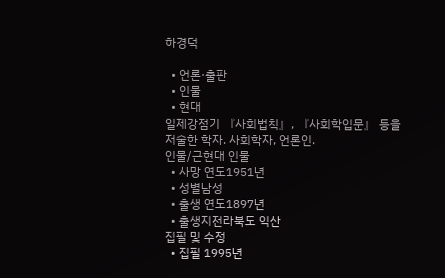하경덕

  • 언론·출판
  • 인물
  • 현대
일제강점기 『사회법칙』, 『사회학입문』 등을 저술한 학자. 사회학자, 언론인.
인물/근현대 인물
  • 사망 연도1951년
  • 성별남성
  • 출생 연도1897년
  • 출생지전라북도 익산
집필 및 수정
  • 집필 1995년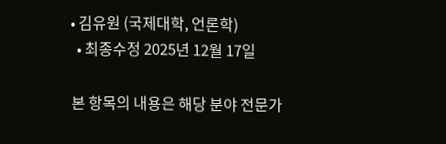• 김유원 (국제대학, 언론학)
  • 최종수정 2025년 12월 17일

본 항목의 내용은 해당 분야 전문가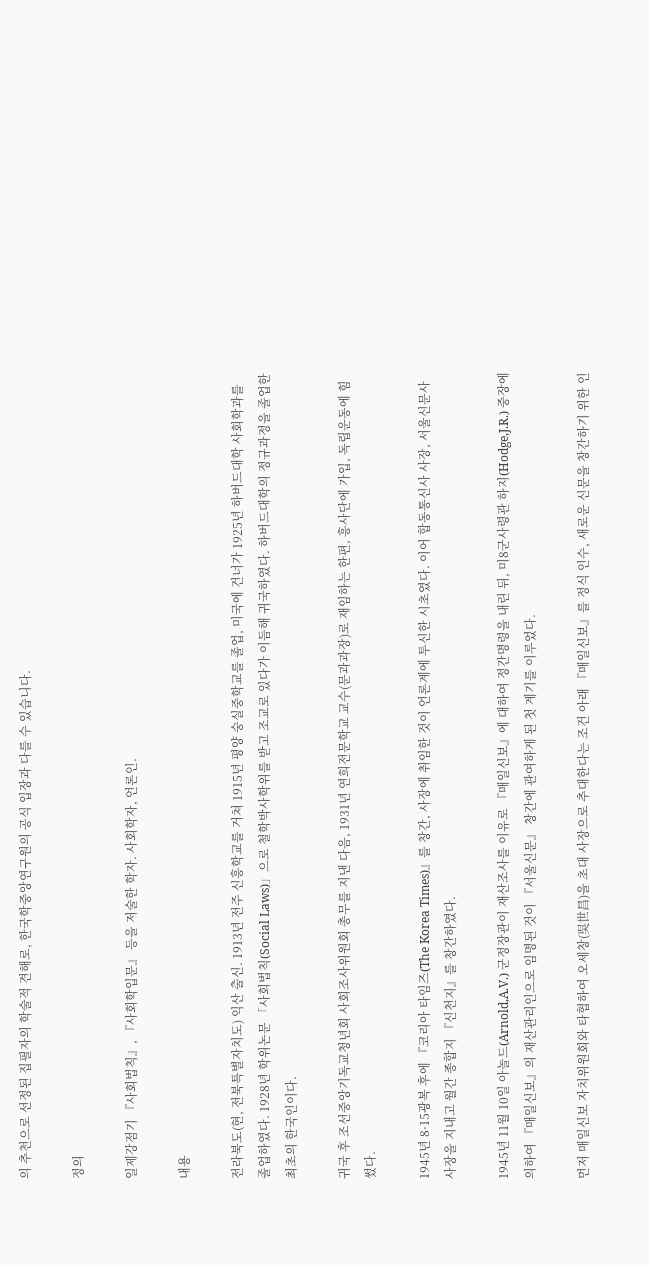의 추천으로 선정된 집필자의 학술적 견해로, 한국학중앙연구원의 공식 입장과 다를 수 있습니다.

정의

일제강점기 『사회법칙』, 『사회학입문』 등을 저술한 학자. 사회학자, 언론인.

내용

전라북도(현, 전북특별자치도) 익산 출신. 1913년 전주 신흥학교를 거쳐 1915년 평양 숭실중학교를 졸업, 미국에 건너가 1925년 하버드대학 사회학과를 졸업하였다. 1928년 학위논문 「사회법칙(Social Laws)」으로 철학박사학위를 받고 조교로 있다가 이듬해 귀국하였다. 하버드대학의 정규과정을 졸업한 최초의 한국인이다.

귀국 후 조선중앙기독교청년회 사회조사위원회 총무를 지낸 다음, 1931년 연희전문학교 교수(문과과장)로 재임하는 한편, 흥사단에 가입, 독립운동에 힘썼다.

1945년 8·15광복 후에 『코리아 타임즈(The Korea Times)』를 창간, 사장에 취임한 것이 언론계에 투신한 시초였다. 이어 합동통신사 사장, 서울신문사 사장을 지내고 월간 종합지 『신천지』를 창간하였다.

1945년 11월 10일 아놀드(Arnold,A.V.) 군정장관이 재산조사를 이유로 『매일신보』에 대하여 정간명령을 내린 뒤, 미8군사령관 하지(Hodge,J.R.) 중장에 의하여 『매일신보』의 재산관리인으로 임명된 것이 『서울신문』 창간에 관여하게 된 첫 계기를 이루었다.

먼저 매일신보 자치위원회와 타협하여 오세창(吳世昌)을 초대 사장으로 추대한다는 조건 아래 『매일신보』를 정식 인수, 새로운 신문을 창간하기 위한 인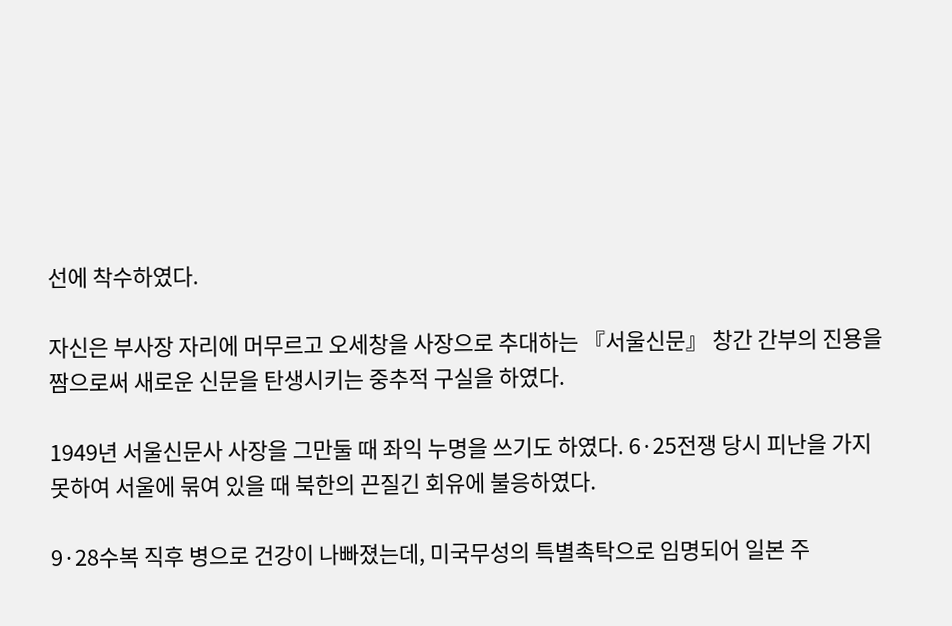선에 착수하였다.

자신은 부사장 자리에 머무르고 오세창을 사장으로 추대하는 『서울신문』 창간 간부의 진용을 짬으로써 새로운 신문을 탄생시키는 중추적 구실을 하였다.

1949년 서울신문사 사장을 그만둘 때 좌익 누명을 쓰기도 하였다. 6·25전쟁 당시 피난을 가지 못하여 서울에 묶여 있을 때 북한의 끈질긴 회유에 불응하였다.

9·28수복 직후 병으로 건강이 나빠졌는데, 미국무성의 특별촉탁으로 임명되어 일본 주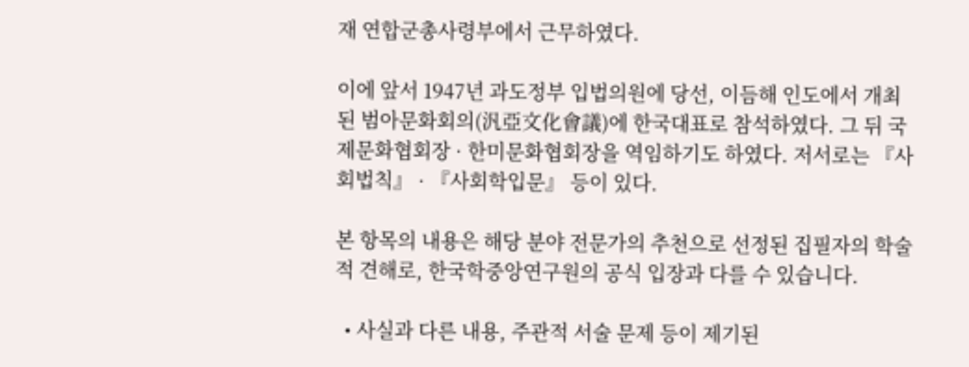재 연합군총사령부에서 근무하였다.

이에 앞서 1947년 과도정부 입법의원에 당선, 이듬해 인도에서 개최된 범아문화회의(汎亞文化會議)에 한국대표로 참석하였다. 그 뒤 국제문화협회장 · 한미문화협회장을 역임하기도 하였다. 저서로는 『사회법칙』 · 『사회학입문』 등이 있다.

본 항목의 내용은 해당 분야 전문가의 추천으로 선정된 집필자의 학술적 견해로, 한국학중앙연구원의 공식 입장과 다를 수 있습니다.

  • 사실과 다른 내용, 주관적 서술 문제 등이 제기된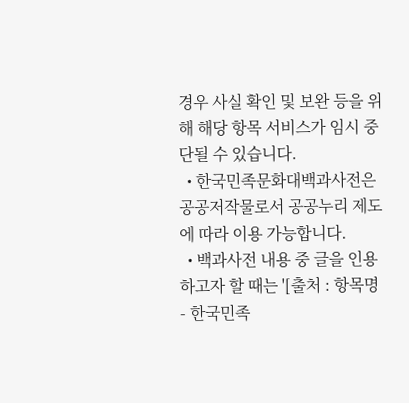경우 사실 확인 및 보완 등을 위해 해당 항목 서비스가 임시 중단될 수 있습니다.
  • 한국민족문화대백과사전은 공공저작물로서 공공누리 제도에 따라 이용 가능합니다.
  • 백과사전 내용 중 글을 인용하고자 할 때는 '[출처 : 항목명 - 한국민족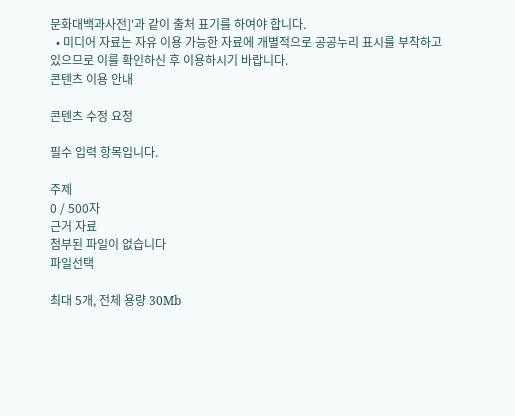문화대백과사전]'과 같이 출처 표기를 하여야 합니다.
  • 미디어 자료는 자유 이용 가능한 자료에 개별적으로 공공누리 표시를 부착하고 있으므로 이를 확인하신 후 이용하시기 바랍니다.
콘텐츠 이용 안내

콘텐츠 수정 요청

필수 입력 항목입니다.

주제
0 / 500자
근거 자료
첨부된 파일이 없습니다
파일선택

최대 5개, 전체 용량 30Mb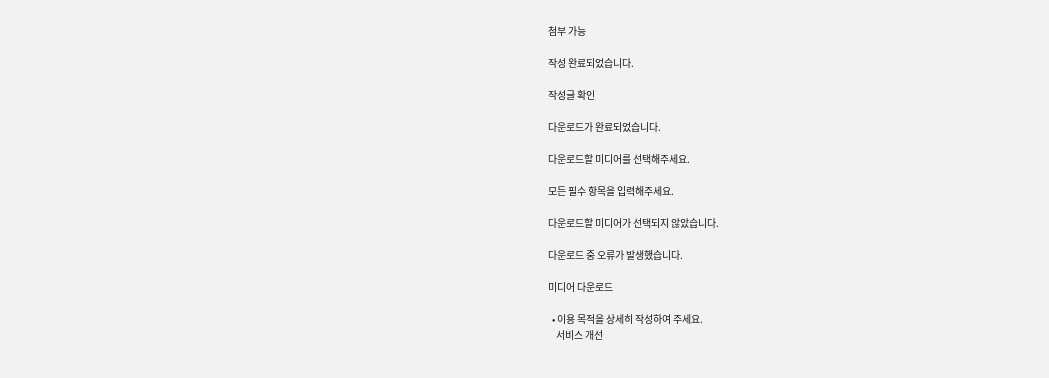첨부 가능

작성 완료되었습니다.

작성글 확인

다운로드가 완료되었습니다.

다운로드할 미디어를 선택해주세요.

모든 필수 항목을 입력해주세요.

다운로드할 미디어가 선택되지 않았습니다.

다운로드 중 오류가 발생했습니다.

미디어 다운로드

  • 이용 목적을 상세히 작성하여 주세요.
    서비스 개선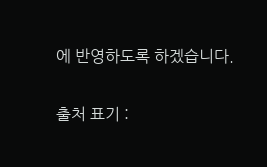에 반영하도록 하겠습니다.

출처 표기 :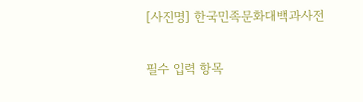[사진명] 한국민족문화대백과사전

필수 입력 항목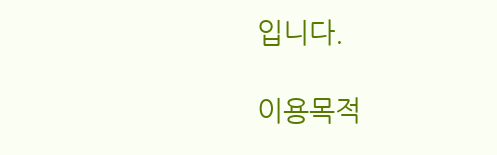입니다.

이용목적